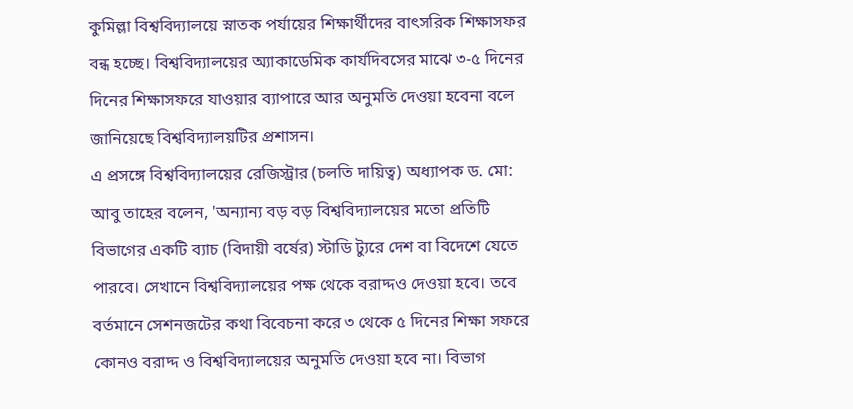কুমিল্লা বিশ্ববিদ্যালয়ে স্নাতক পর্যায়ের শিক্ষার্থীদের বাৎসরিক শিক্ষাসফর বন্ধ হচ্ছে। বিশ্ববিদ্যালয়ের অ্যাকাডেমিক কার্যদিবসের মাঝে ৩-৫ দিনের দিনের শিক্ষাসফরে যাওয়ার ব্যাপারে আর অনুমতি দেওয়া হবেনা বলে জানিয়েছে বিশ্ববিদ্যালয়টির প্রশাসন।
এ প্রসঙ্গে বিশ্ববিদ্যালয়ের রেজিস্ট্রার (চলতি দায়িত্ব) অধ্যাপক ড. মো: আবু তাহের বলেন, 'অন্যান্য বড় বড় বিশ্ববিদ্যালয়ের মতো প্রতিটি বিভাগের একটি ব্যাচ (বিদায়ী বর্ষের) স্টাডি ট্যুরে দেশ বা বিদেশে যেতে পারবে। সেখানে বিশ্ববিদ্যালয়ের পক্ষ থেকে বরাদ্দও দেওয়া হবে। তবে বর্তমানে সেশনজটের কথা বিবেচনা করে ৩ থেকে ৫ দিনের শিক্ষা সফরে কোনও বরাদ্দ ও বিশ্ববিদ্যালয়ের অনুমতি দেওয়া হবে না। বিভাগ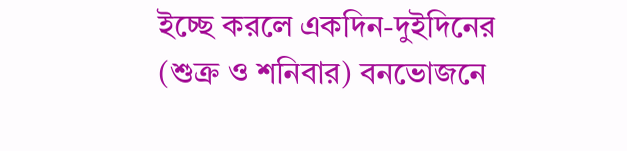ইচ্ছে করলে একদিন-দুইদিনের (শুক্র ও শনিবার) বনভোজনে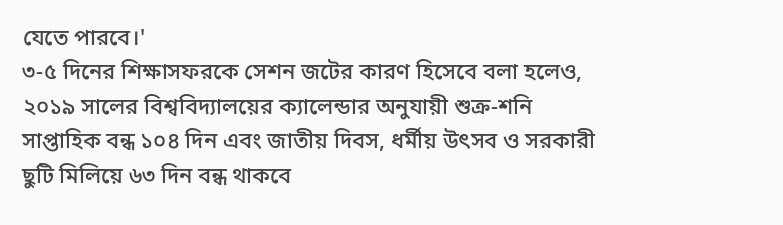যেতে পারবে।'
৩-৫ দিনের শিক্ষাসফরকে সেশন জটের কারণ হিসেবে বলা হলেও, ২০১৯ সালের বিশ্ববিদ্যালয়ের ক্যালেন্ডার অনুযায়ী শুক্র-শনি সাপ্তাহিক বন্ধ ১০৪ দিন এবং জাতীয় দিবস, ধর্মীয় উৎসব ও সরকারী ছুটি মিলিয়ে ৬৩ দিন বন্ধ থাকবে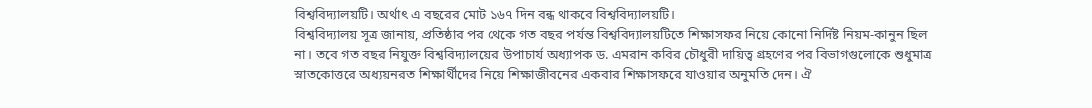বিশ্ববিদ্যালয়টি। অর্থাৎ এ বছরের মোট ১৬৭ দিন বন্ধ থাকবে বিশ্ববিদ্যালয়টি।
বিশ্ববিদ্যালয় সূত্র জানায়, প্রতিষ্ঠার পর থেকে গত বছর পর্যন্ত বিশ্ববিদ্যালয়টিতে শিক্ষাসফর নিয়ে কোনো নির্দিষ্ট নিয়ম-কানুন ছিল না। তবে গত বছর নিযুক্ত বিশ্ববিদ্যালয়ের উপাচার্য অধ্যাপক ড. এমরান কবির চৌধুরী দায়িত্ব গ্রহণের পর বিভাগগুলোকে শুধুমাত্র স্নাতকোত্তরে অধ্যয়নরত শিক্ষার্থীদের নিয়ে শিক্ষাজীবনের একবার শিক্ষাসফরে যাওয়ার অনুমতি দেন। ঐ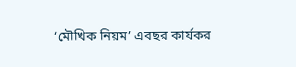‘মৌখিক নিয়ম’ এবছর কার্যকর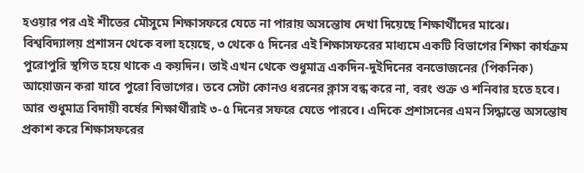হওয়ার পর এই শীতের মৌসুমে শিক্ষাসফরে যেতে না পারায় অসন্তোষ দেখা দিয়েছে শিক্ষার্থীদের মাঝে।
বিশ্ববিদ্যালয় প্রশাসন থেকে বলা হয়েছে, ৩ থেকে ৫ দিনের এই শিক্ষাসফরের মাধ্যমে একটি বিভাগের শিক্ষা কার্যক্রম পুরোপুরি স্থগিত হয়ে থাকে এ কয়দিন। তাই এখন থেকে শুধুমাত্র একদিন-দুইদিনের বনভোজনের (পিকনিক) আয়োজন করা যাবে পুরো বিভাগের। তবে সেটা কোনও ধরনের ক্লাস বন্ধ করে না, বরং শুক্র ও শনিবার হতে হবে। আর শুধুমাত্র বিদায়ী বর্ষের শিক্ষার্থীরাই ৩-৫ দিনের সফরে যেতে পারবে। এদিকে প্রশাসনের এমন সিদ্ধান্তে অসন্তোষ প্রকাশ করে শিক্ষাসফরের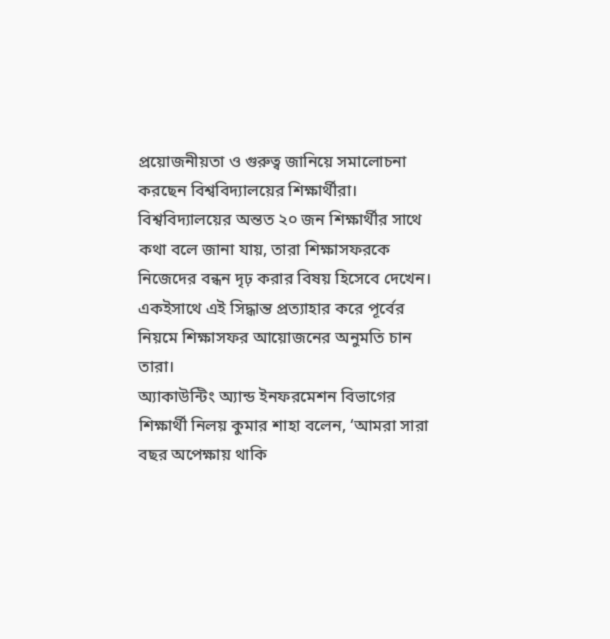প্রয়োজনীয়তা ও গুরুত্ব জানিয়ে সমালোচনা করছেন বিশ্ববিদ্যালয়ের শিক্ষার্থীরা।
বিশ্ববিদ্যালয়ের অন্তত ২০ জন শিক্ষার্থীর সাথে কথা বলে জানা যায়, তারা শিক্ষাসফরকে নিজেদের বন্ধন দৃঢ় করার বিষয় হিসেবে দেখেন। একইসাথে এই সিদ্ধান্ত প্রত্যাহার করে পূর্বের নিয়মে শিক্ষাসফর আয়োজনের অনুমতি চান তারা।
অ্যাকাউন্টিং অ্যান্ড ইনফরমেশন বিভাগের শিক্ষার্থী নিলয় কুমার শাহা বলেন, ‘আমরা সারা বছর অপেক্ষায় থাকি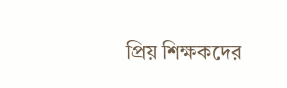প্রিয় শিক্ষকদের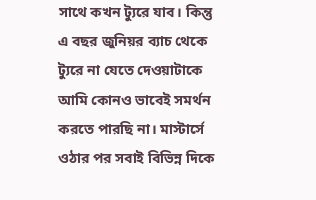সাথে কখন ট্যুরে যাব। কিন্তু এ বছর জুনিয়র ব্যাচ থেকে ট্যুরে না যেতে দেওয়াটাকে আমি কোনও ভাবেই সমর্থন করতে পারছি না। মাস্টার্সে ওঠার পর সবাই বিভিন্ন দিকে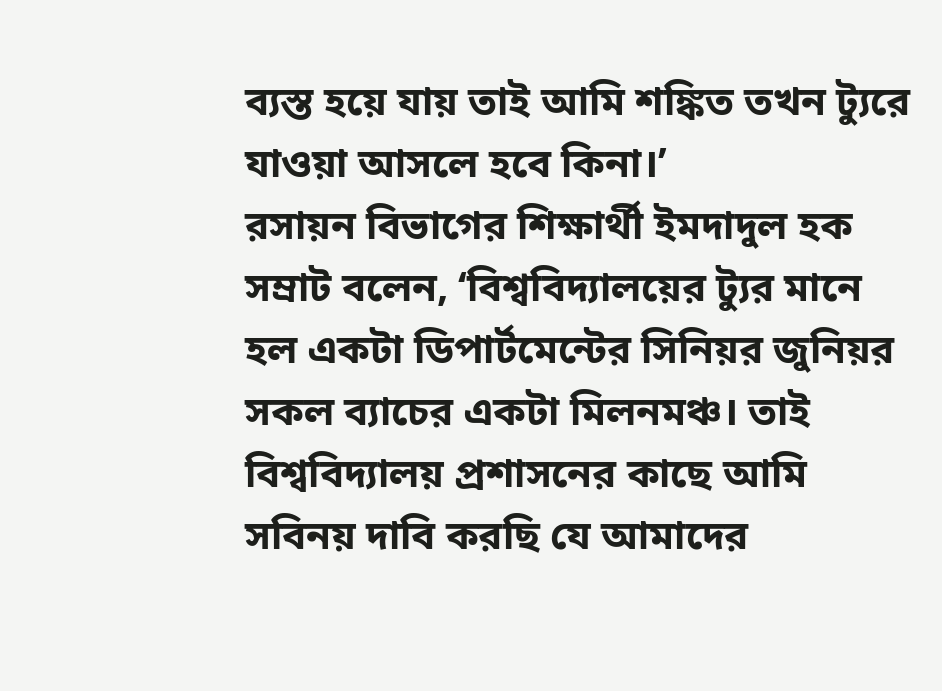ব্যস্ত হয়ে যায় তাই আমি শঙ্কিত তখন ট্যুরে যাওয়া আসলে হবে কিনা।’
রসায়ন বিভাগের শিক্ষার্থী ইমদাদুল হক সম্রাট বলেন, ‘বিশ্ববিদ্যালয়ের ট্যুর মানে হল একটা ডিপার্টমেন্টের সিনিয়র জুনিয়র সকল ব্যাচের একটা মিলনমঞ্চ। তাই বিশ্ববিদ্যালয় প্রশাসনের কাছে আমি সবিনয় দাবি করছি যে আমাদের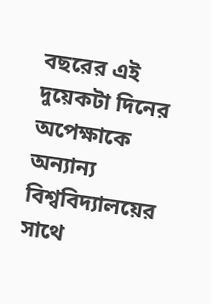বছরের এই দুয়েকটা দিনের অপেক্ষাকে অন্যান্য বিশ্ববিদ্যালয়ের সাথে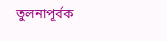তুলনাপূর্বক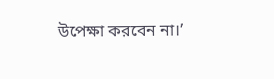উপেক্ষা করবেন না।’